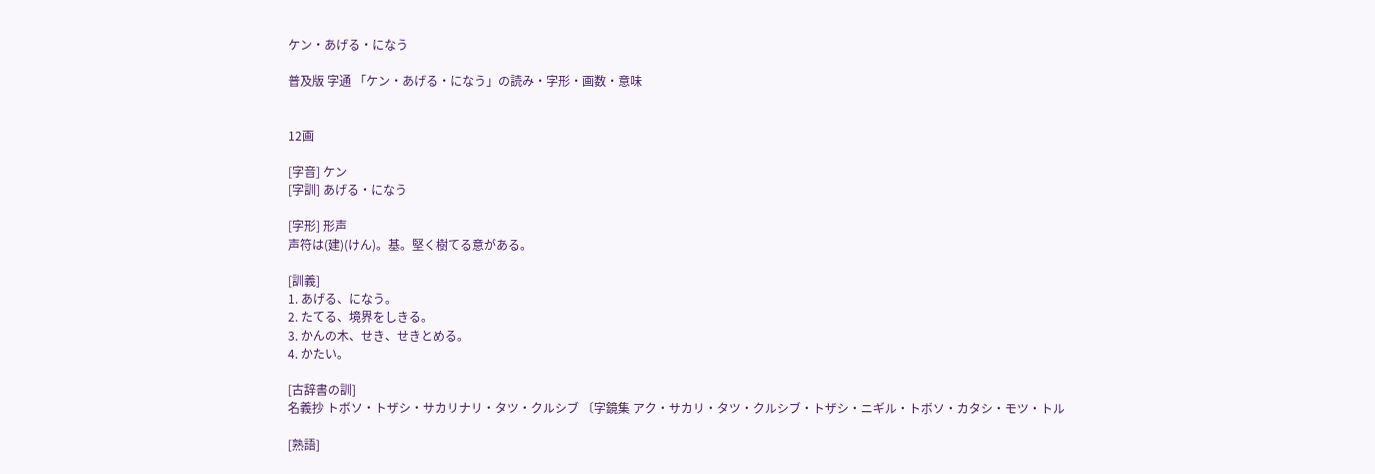ケン・あげる・になう

普及版 字通 「ケン・あげる・になう」の読み・字形・画数・意味


12画

[字音] ケン
[字訓] あげる・になう

[字形] 形声
声符は(建)(けん)。基。堅く樹てる意がある。

[訓義]
1. あげる、になう。
2. たてる、境界をしきる。
3. かんの木、せき、せきとめる。
4. かたい。

[古辞書の訓]
名義抄 トボソ・トザシ・サカリナリ・タツ・クルシブ 〔字鏡集 アク・サカリ・タツ・クルシブ・トザシ・ニギル・トボソ・カタシ・モツ・トル

[熟語]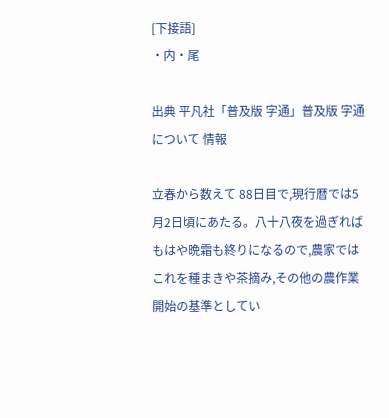[下接語]
・内・尾

出典 平凡社「普及版 字通」普及版 字通について 情報

立春から数えて 88日目で,現行暦では5月2日頃にあたる。八十八夜を過ぎればもはや晩霜も終りになるので,農家ではこれを種まきや茶摘み,その他の農作業開始の基準としてい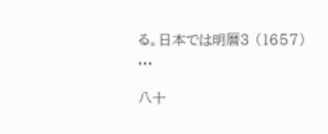る。日本では明暦3 (1657) ...

八十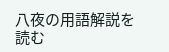八夜の用語解説を読む